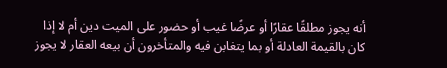أنه يجوز مطلقًا عقارًا أو عرضًا غيب أو حضور على الميت دين أم لا إذا كان بالقيمة العادلة أو بما يتغابن فيه والمتأخرون أن بيعه العقار لا يجوز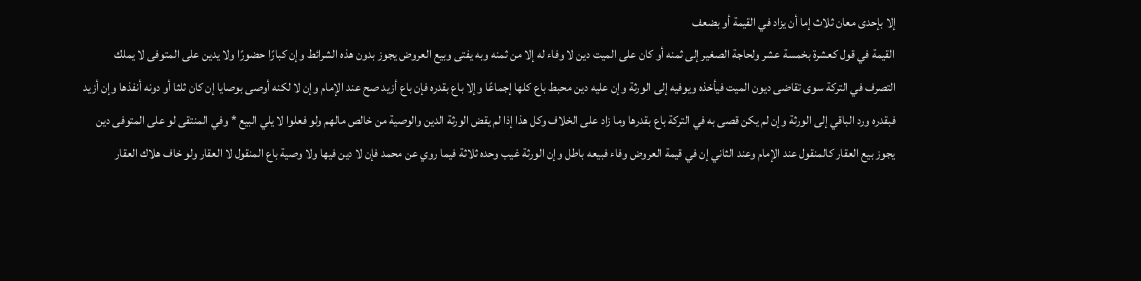إلا بإحدى معان ثلاث إما أن يزاد في القيمة أو بضعف
القيمة في قول كعشرة بخمسة عشر ولحاجة الصغير إلى ثمنه أو كان على الميت دين لا وفاء له إلا من ثمنه وبه يفتى وبيع العروض يجوز بدون هذه الشرائط وإن كبارًا حضورًا ولا يدين على المتوفى لا يملك التصرف في التركة سوى تقاضى ديون الميت فيأخذه ويوفيه إلى الورثة وإن عليه دين محبط باع كلها إجماعًا وإلا باع بقدره فإن باع أزيد صح عند الإمام وإن لا لكنه أوصى بوصايا إن كان ثلثا أو دونه أنفذها وإن أزيد فبقدره ورد الباقي إلى الورثة وإن لم يكن قصى به في التركة باع بقدرها وما زاد على الخلاف وكل هذا إذا لم يقض الورثة الدين والوصية من خالص مالهم ولو فعلوا لا يلي البيع * وفي المنتقى لو على المتوفى دين يجوز بيع العقار كالمنقول عند الإمام وعند الثاني إن في قيمة العروض وفاء فبيعه باطل وإن الورثة غيب وحده ثلاثة فيما روي عن محمد فإن لا دين فيها ولا وصية باع المنقول لا العقار ولو خاف هلاك العقار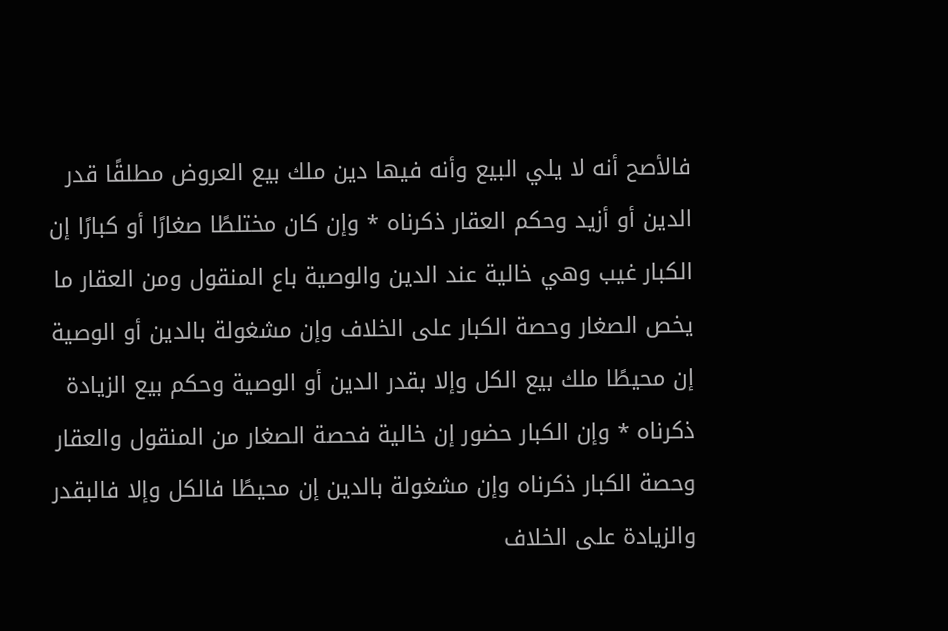فالأصح أنه لا يلي البيع وأنه فيها دين ملك بيع العروض مطلقًا قدر الدين أو أزيد وحكم العقار ذكرناه * وإن كان مختلطًا صغارًا أو كبارًا إن الكبار غيب وهي خالية عند الدين والوصية باع المنقول ومن العقار ما يخص الصغار وحصة الكبار على الخلاف وإن مشغولة بالدين أو الوصية إن محيطًا ملك بيع الكل وإلا بقدر الدين أو الوصية وحكم بيع الزيادة ذكرناه * وإن الكبار حضور إن خالية فحصة الصغار من المنقول والعقار وحصة الكبار ذكرناه وإن مشغولة بالدين إن محيطًا فالكل وإلا فالبقدر والزيادة على الخلاف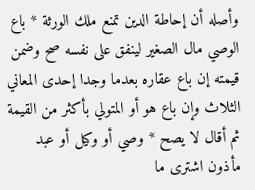وأصله أن إحاطة الدين تمنع ملك الورثة * باع الوصي مال الصغير لينفق على نفسه صح وضمن قيمته إن باع عقاره بعدما وجدا إحدى المعاني الثلاث وإن باع هو أو المتولي بأكثر من القيمة ثم أقال لا يصح * وصي أو وكيل أو عبد مأذون اشترى ما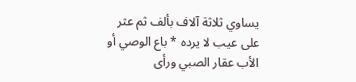يساوي ثلاثة آلاف بألف ثم عثر على عيب لا يرده * باع الوصي أو الأب عقار الصبي ورأى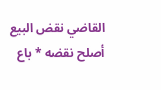القاضي نقض البيع أصلح نقضه * باع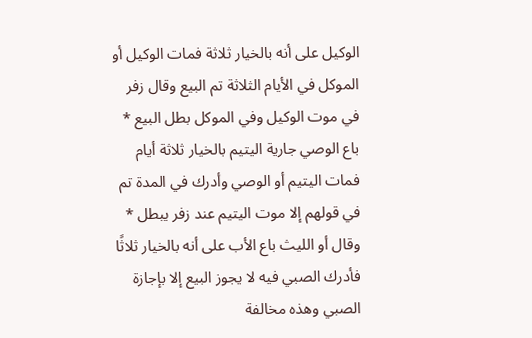الوكيل على أنه بالخيار ثلاثة فمات الوكيل أو الموكل في الأيام الثلاثة تم البيع وقال زفر في موت الوكيل وفي الموكل بطل البيع * باع الوصي جارية اليتيم بالخيار ثلاثة أيام فمات اليتيم أو الوصي وأدرك في المدة تم في قولهم إلا موت اليتيم عند زفر يبطل * وقال أو الليث باع الأب على أنه بالخيار ثلاثًا فأدرك الصبي فيه لا يجوز البيع إلا بإجازة الصبي وهذه مخالفة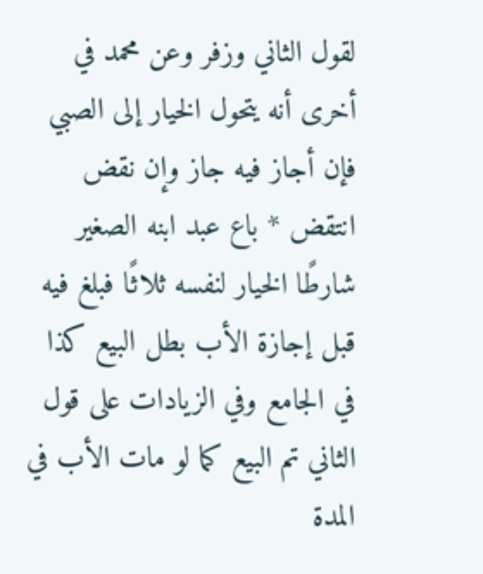لقول الثاني وزفر وعن محمد في أخرى أنه يتحول الخيار إلى الصبي فإن أجاز فيه جاز وإن نقض انتقض * باع عبد ابنه الصغير شارطًا الخيار لنفسه ثلاثًا فبلغ فيه قبل إجازة الأب بطل البيع كذا في الجامع وفي الزيادات على قول الثاني تم البيع كما لو مات الأب في المدة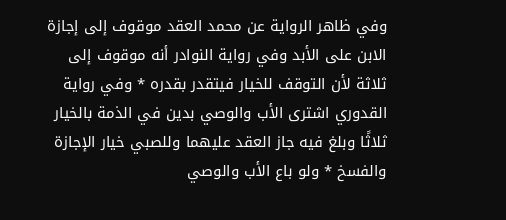وفي ظاهر الرواية عن محمد العقد موقوف إلى إجازة الابن على الأبد وفي رواية النوادر أنه موقوف إلى ثلاثة لأن التوقف للخيار فيتقدر بقدره * وفي رواية القدوري اشترى الأب والوصي بدين في الذمة بالخيار ثلاثًا وبلغ فيه جاز العقد عليهما وللصبي خيار الإجازة والفسخ * ولو باع الأب والوصي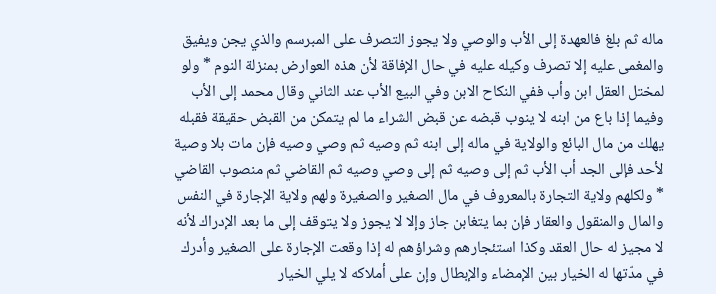ماله ثم بلغ فالعهدة إلى الأب والوصي ولا يجوز التصرف على المبرسم والذي يجن ويفيق والمغمى عليه إلا تصرف وكيله عليه في حال الإفاقة لأن هذه العوارض بمنزلة النوم * ولو لمختل العقل ابن وأب ففي النكاح الابن وفي البيع الأب عند الثاني وقال محمد إلى الأب وفيما إذا باع من ابنه لا ينوب قبضه عن قبض الشراء ما لم يتمكن من القبض حقيقة فقبله يهلك من مال البائع والولاية في ماله إلى ابنه ثم وصيه ثم وصي وصيه فإن مات بلا وصية لأحد فإلى الجد أب الأب ثم إلى وصيه ثم إلى وصي وصيه ثم القاضي ثم منصوب القاضي * ولكلهم ولاية التجارة بالمعروف في مال الصغير والصغيرة ولهم ولاية الإجارة في النفس والمال والمنقول والعقار فإن بما يتغابن جاز وإلا لا يجوز ولا يتوقف إلى ما بعد الإدراك لأنه لا مجيز له حال العقد وكذا استئجارهم وشراؤهم له إذا وقعت الإجارة على الصغير وأدرك في مدّتها له الخيار بين الإمضاء والإبطال وإن على أملاكه لا يلي الخيار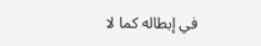في إبطاله كما لا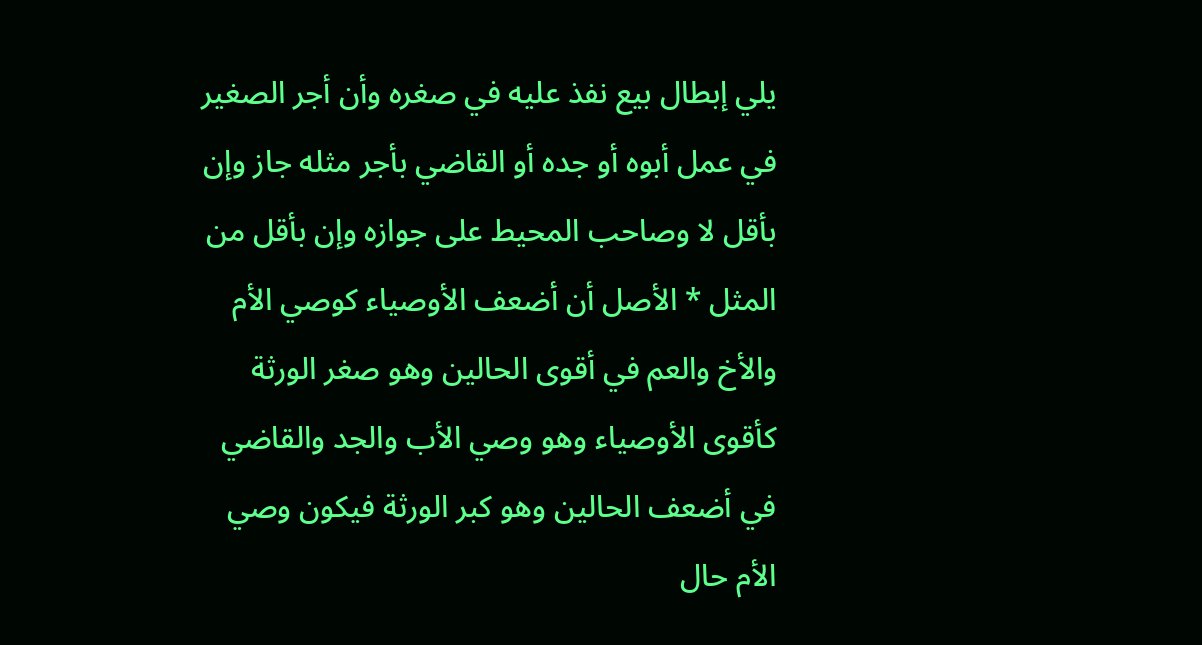يلي إبطال بيع نفذ عليه في صغره وأن أجر الصغير في عمل أبوه أو جده أو القاضي بأجر مثله جاز وإن بأقل لا وصاحب المحيط على جوازه وإن بأقل من المثل * الأصل أن أضعف الأوصياء كوصي الأم والأخ والعم في أقوى الحالين وهو صغر الورثة كأقوى الأوصياء وهو وصي الأب والجد والقاضي في أضعف الحالين وهو كبر الورثة فيكون وصي الأم حال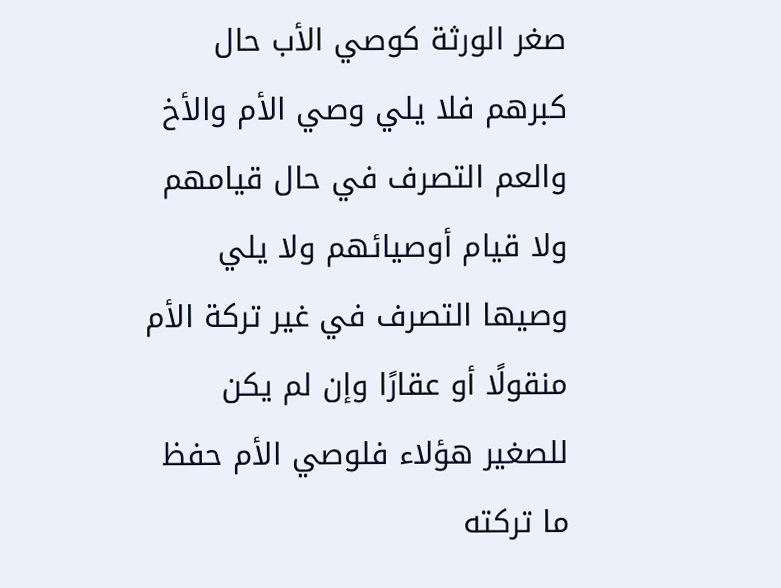صغر الورثة كوصي الأب حال كبرهم فلا يلي وصي الأم والأخ والعم التصرف في حال قيامهم ولا قيام أوصيائهم ولا يلي وصيها التصرف في غير تركة الأم منقولًا أو عقارًا وإن لم يكن للصغير هؤلاء فلوصي الأم حفظ ما تركته